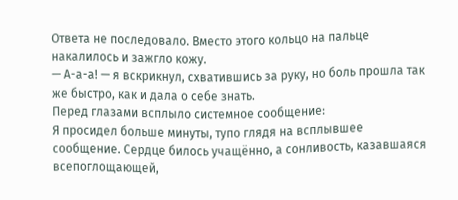Ответа не последовало. Вместо этого кольцо на пальце накалилось и зажгло кожу.
— А-а-а! — я вскрикнул, схватившись за руку, но боль прошла так же быстро, как и дала о себе знать.
Перед глазами всплыло системное сообщение:
Я просидел больше минуты, тупо глядя на всплывшее сообщение. Сердце билось учащённо, а сонливость, казавшаяся всепоглощающей,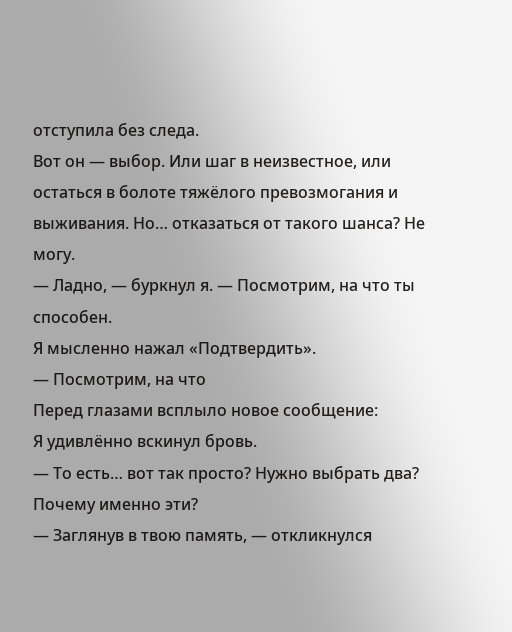отступила без следа.
Вот он — выбор. Или шаг в неизвестное, или остаться в болоте тяжёлого превозмогания и выживания. Но… отказаться от такого шанса? Не могу.
— Ладно, — буркнул я. — Посмотрим, на что ты способен.
Я мысленно нажал «Подтвердить».
— Посмотрим, на что
Перед глазами всплыло новое сообщение:
Я удивлённо вскинул бровь.
— То есть… вот так просто? Нужно выбрать два? Почему именно эти?
— Заглянув в твою память, — откликнулся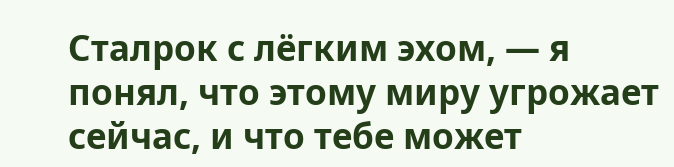Сталрок с лёгким эхом, — я понял, что этому миру угрожает сейчас, и что тебе может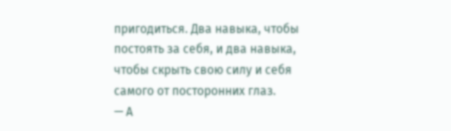пригодиться. Два навыка, чтобы постоять за себя, и два навыка, чтобы скрыть свою силу и себя самого от посторонних глаз.
— А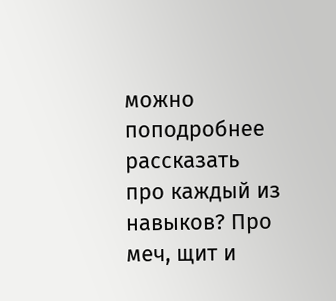можно поподробнее рассказать про каждый из навыков? Про меч, щит и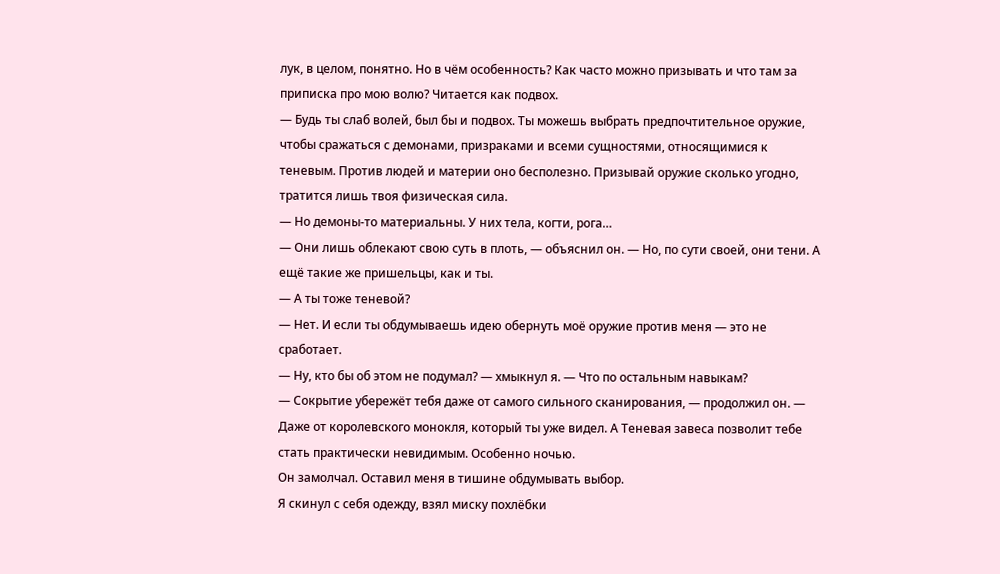лук, в целом, понятно. Но в чём особенность? Как часто можно призывать и что там за приписка про мою волю? Читается как подвох.
— Будь ты слаб волей, был бы и подвох. Ты можешь выбрать предпочтительное оружие, чтобы сражаться с демонами, призраками и всеми сущностями, относящимися к теневым. Против людей и материи оно бесполезно. Призывай оружие сколько угодно, тратится лишь твоя физическая сила.
— Но демоны-то материальны. У них тела, когти, рога…
— Они лишь облекают свою суть в плоть, — объяснил он. — Но, по сути своей, они тени. А ещё такие же пришельцы, как и ты.
— А ты тоже теневой?
— Нет. И если ты обдумываешь идею обернуть моё оружие против меня — это не сработает.
— Ну, кто бы об этом не подумал? — хмыкнул я. — Что по остальным навыкам?
— Сокрытие убережёт тебя даже от самого сильного сканирования, — продолжил он. — Даже от королевского монокля, который ты уже видел. А Теневая завеса позволит тебе стать практически невидимым. Особенно ночью.
Он замолчал. Оставил меня в тишине обдумывать выбор.
Я скинул с себя одежду, взял миску похлёбки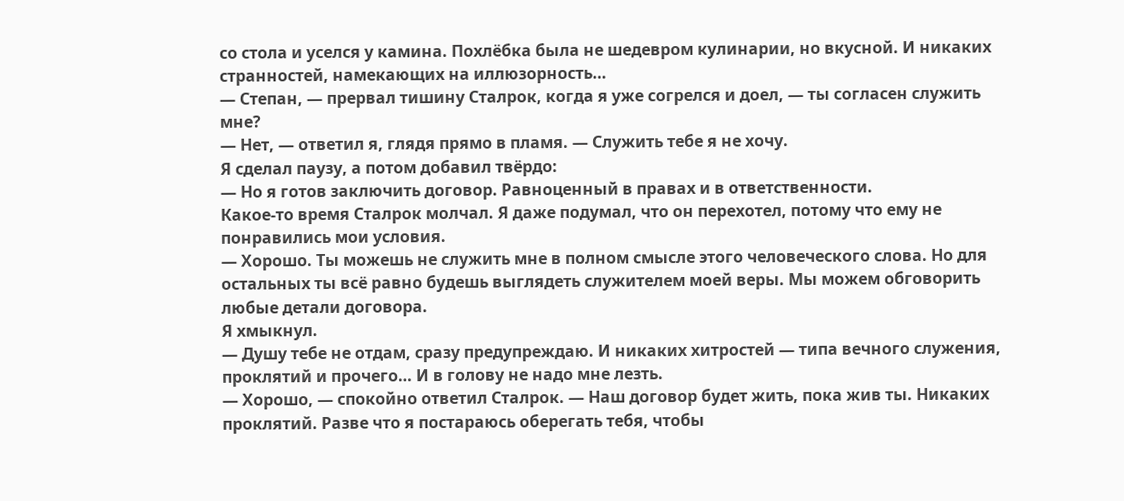со стола и уселся у камина. Похлёбка была не шедевром кулинарии, но вкусной. И никаких странностей, намекающих на иллюзорность…
— Степан, — прервал тишину Сталрок, когда я уже согрелся и доел, — ты согласен служить мне?
— Нет, — ответил я, глядя прямо в пламя. — Служить тебе я не хочу.
Я сделал паузу, а потом добавил твёрдо:
— Но я готов заключить договор. Равноценный в правах и в ответственности.
Какое-то время Сталрок молчал. Я даже подумал, что он перехотел, потому что ему не понравились мои условия.
— Хорошо. Ты можешь не служить мне в полном смысле этого человеческого слова. Но для остальных ты всё равно будешь выглядеть служителем моей веры. Мы можем обговорить любые детали договора.
Я хмыкнул.
— Душу тебе не отдам, сразу предупреждаю. И никаких хитростей — типа вечного служения, проклятий и прочего… И в голову не надо мне лезть.
— Хорошо, — спокойно ответил Сталрок. — Наш договор будет жить, пока жив ты. Никаких проклятий. Разве что я постараюсь оберегать тебя, чтобы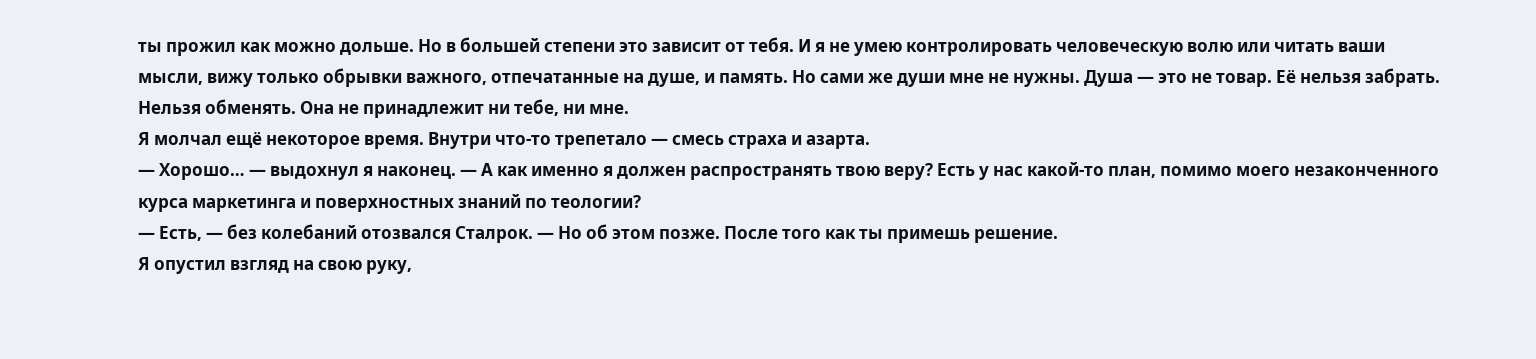ты прожил как можно дольше. Но в большей степени это зависит от тебя. И я не умею контролировать человеческую волю или читать ваши мысли, вижу только обрывки важного, отпечатанные на душе, и память. Но сами же души мне не нужны. Душа — это не товар. Её нельзя забрать. Нельзя обменять. Она не принадлежит ни тебе, ни мне.
Я молчал ещё некоторое время. Внутри что-то трепетало — смесь страха и азарта.
— Хорошо… — выдохнул я наконец. — А как именно я должен распространять твою веру? Есть у нас какой-то план, помимо моего незаконченного курса маркетинга и поверхностных знаний по теологии?
— Есть, — без колебаний отозвался Сталрок. — Но об этом позже. После того как ты примешь решение.
Я опустил взгляд на свою руку,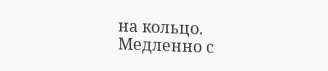на кольцо. Медленно с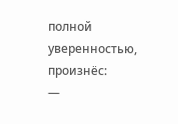полной уверенностью, произнёс:
—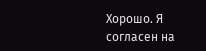Хорошо. Я согласен на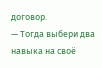договор.
— Тогда выбери два навыка на своё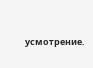усмотрение.